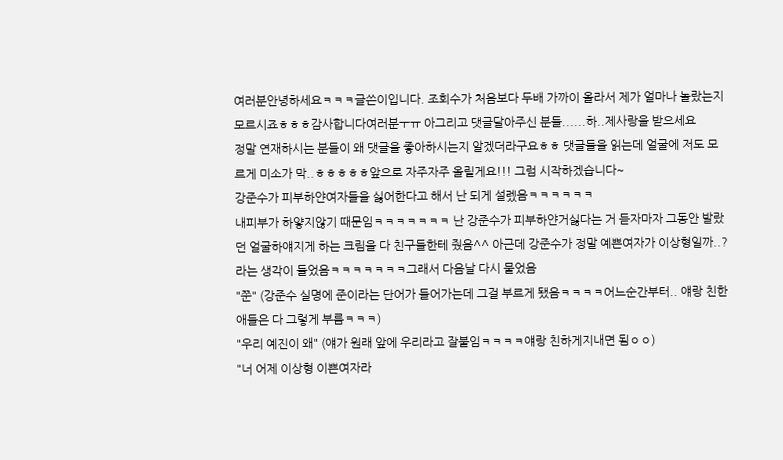여러분안녕하세요ㅋㅋㅋ글쓴이입니다. 조회수가 처음보다 두배 가까이 올라서 제가 얼마나 놀랐는지 모르시죠ㅎㅎㅎ감사합니다여러분ㅜㅠ 아그리고 댓글달아주신 분들......하..제사랑을 받으세요
정말 연재하시는 분들이 왜 댓글을 좋아하시는지 알겠더라구요ㅎㅎ 댓글들을 읽는데 얼굴에 저도 모르게 미소가 막..ㅎㅎㅎㅎㅎ앞으로 자주자주 올릴게요!!! 그럼 시작하겠습니다~
강준수가 피부하얀여자들을 싫어한다고 해서 난 되게 설렜음ㅋㅋㅋㅋㅋㅋ
내피부가 하얗지않기 때문임ㅋㅋㅋㅋㅋㅋㅋ 난 강준수가 피부하얀거싫다는 거 듣자마자 그동안 발랐던 얼굴하얘지게 하는 크림을 다 친구들한테 줬음^^ 아근데 강준수가 정말 예쁜여자가 이상형일까..?라는 생각이 들었음ㅋㅋㅋㅋㅋㅋㅋ그래서 다음날 다시 물었음
"쭌" (강준수 실명에 준이라는 단어가 들어가는데 그걸 부르게 됐음ㅋㅋㅋㅋ어느순간부터.. 얘랑 친한애들은 다 그렇게 부름ㅋㅋㅋ)
"우리 예진이 왜" (얘가 원래 앞에 우리라고 잘붙임ㅋㅋㅋㅋ얘랑 친하게지내면 됨ㅇㅇ)
"너 어제 이상형 이쁜여자라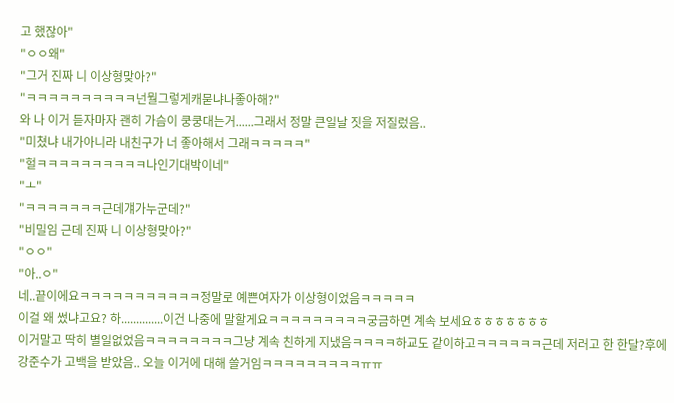고 했잖아"
"ㅇㅇ왜"
"그거 진짜 니 이상형맞아?"
"ㅋㅋㅋㅋㅋㅋㅋㅋㅋㅋ넌뭘그렇게캐묻냐나좋아해?"
와 나 이거 듣자마자 괜히 가슴이 쿵쿵대는거......그래서 정말 큰일날 짓을 저질렀음..
"미쳤냐 내가아니라 내친구가 너 좋아해서 그래ㅋㅋㅋㅋㅋ"
"헐ㅋㅋㅋㅋㅋㅋㅋㅋㅋㅋ나인기대박이네"
"ㅗ"
"ㅋㅋㅋㅋㅋㅋㅋ근데걔가누군데?"
"비밀임 근데 진짜 니 이상형맞아?"
"ㅇㅇ"
"아..ㅇ"
네..끝이에요ㅋㅋㅋㅋㅋㅋㅋㅋㅋㅋㅋ정말로 예쁜여자가 이상형이었음ㅋㅋㅋㅋㅋ
이걸 왜 썼냐고요? 하..............이건 나중에 말할게요ㅋㅋㅋㅋㅋㅋㅋㅋㅋ궁금하면 계속 보세요ㅎㅎㅎㅎㅎㅎㅎ
이거말고 딱히 별일없었음ㅋㅋㅋㅋㅋㅋㅋㅋ그냥 계속 친하게 지냈음ㅋㅋㅋㅋ하교도 같이하고ㅋㅋㅋㅋㅋㅋ근데 저러고 한 한달?후에 강준수가 고백을 받았음.. 오늘 이거에 대해 쓸거임ㅋㅋㅋㅋㅋㅋㅋㅋㅋㅠㅠ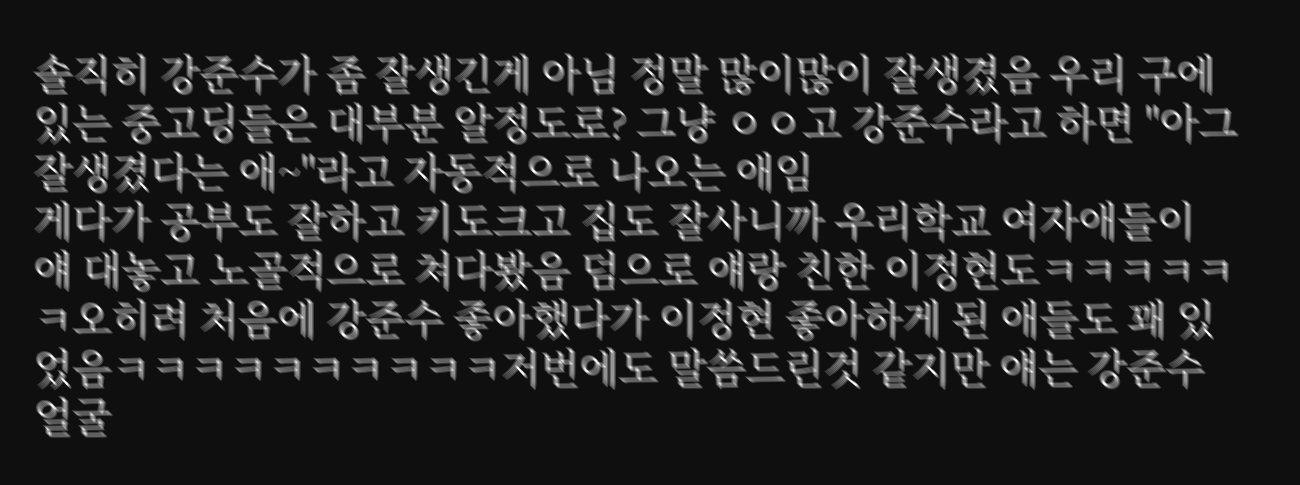솔직히 강준수가 좀 잘생긴게 아님 정말 많이많이 잘생겼음 우리 구에 있는 중고딩들은 대부분 알정도로? 그냥 ㅇㅇ고 강준수라고 하면 "아그잘생겼다는 애~"라고 자동적으로 나오는 애임
게다가 공부도 잘하고 키도크고 집도 잘사니까 우리학교 여자애들이 얘 대놓고 노골적으로 쳐다봤음 덤으로 얘랑 친한 이정현도ㅋㅋㅋㅋㅋㅋ오히려 처음에 강준수 좋아했다가 이정현 좋아하게 된 애들도 꽤 있었음ㅋㅋㅋㅋㅋㅋㅋㅋㅋㅋ저번에도 말씀드린것 같지만 얘는 강준수 얼굴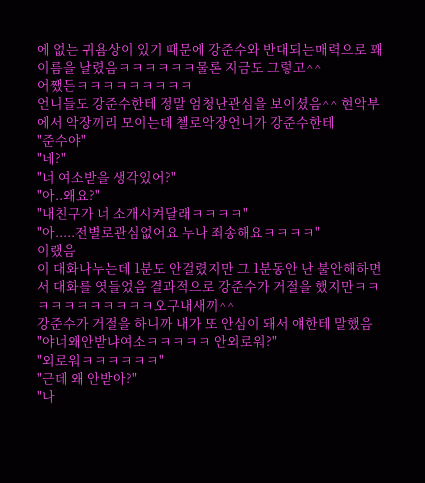에 없는 귀욤상이 있기 때문에 강준수와 반대되는매력으로 꽤 이름을 날렸음ㅋㅋㅋㅋㅋㅋ물론 지금도 그렇고^^
어쨌든ㅋㅋㅋㅋㅋㅋㅋㅋㅋ
언니들도 강준수한테 정말 엄청난관심을 보이셨음^^ 현악부에서 악장끼리 모이는데 첼로악장언니가 강준수한테
"준수야"
"네?"
"너 여소받을 생각있어?"
"아..왜요?"
"내친구가 너 소개시켜달래ㅋㅋㅋㅋ"
"아.....전별로관심없어요 누나 죄송해요ㅋㅋㅋㅋ"
이랬음
이 대화나누는데 1분도 안걸렸지만 그 1분동안 난 불안해하면서 대화를 엿들었음 결과적으로 강준수가 거절을 했지만ㅋㅋㅋㅋㅋㅋㅋㅋㅋㅋㅋ오구내새끼^^
강준수가 거절을 하니까 내가 또 안심이 돼서 얘한테 말했음
"야너왜안받냐여소ㅋㅋㅋㅋㅋ 안외로워?"
"외로워ㅋㅋㅋㅋㅋㅋ"
"근데 왜 안받아?"
"나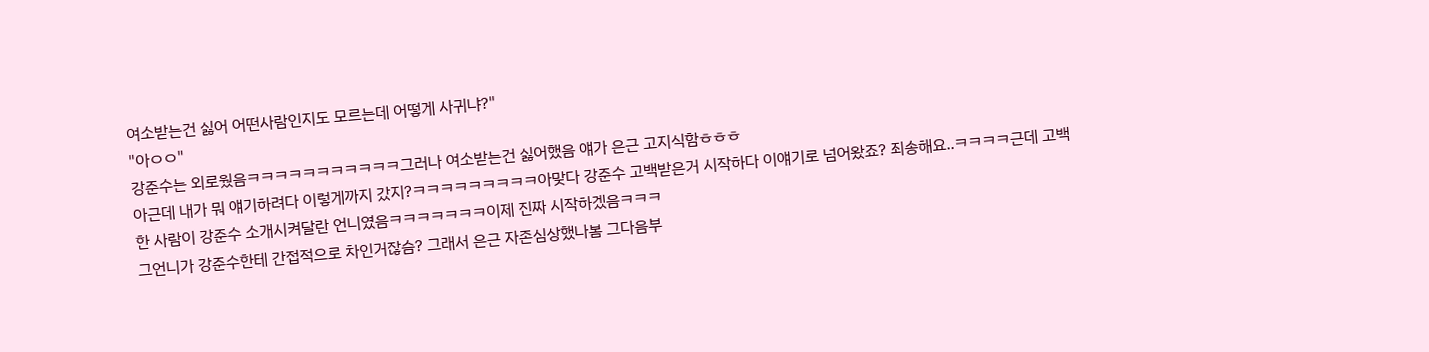여소받는건 싫어 어떤사람인지도 모르는데 어떻게 사귀냐?"
"아ㅇㅇ"
강준수는 외로웠음ㅋㅋㅋㅋㅋㅋㅋㅋㅋㅋㅋ그러나 여소받는건 싫어했음 얘가 은근 고지식함ㅎㅎㅎ
아근데 내가 뭐 얘기하려다 이렇게까지 갔지?ㅋㅋㅋㅋㅋㅋㅋㅋㅋ아맞다 강준수 고백받은거 시작하다 이얘기로 넘어왔죠? 죄송해요..ㅋㅋㅋㅋ근데 고백한 사람이 강준수 소개시켜달란 언니였음ㅋㅋㅋㅋㅋㅋㅋ이제 진짜 시작하겠음ㅋㅋㅋ
그언니가 강준수한테 간접적으로 차인거잖슴? 그래서 은근 자존심상했나봄 그다음부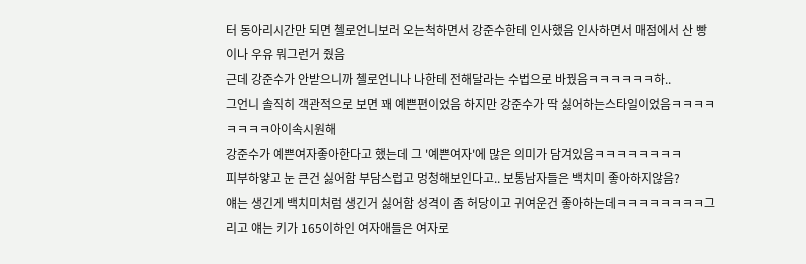터 동아리시간만 되면 첼로언니보러 오는척하면서 강준수한테 인사했음 인사하면서 매점에서 산 빵이나 우유 뭐그런거 줬음
근데 강준수가 안받으니까 첼로언니나 나한테 전해달라는 수법으로 바꿨음ㅋㅋㅋㅋㅋㅋ하..
그언니 솔직히 객관적으로 보면 꽤 예쁜편이었음 하지만 강준수가 딱 싫어하는스타일이었음ㅋㅋㅋㅋㅋㅋㅋㅋ아이속시원해
강준수가 예쁜여자좋아한다고 했는데 그 '예쁜여자'에 많은 의미가 담겨있음ㅋㅋㅋㅋㅋㅋㅋㅋ
피부하얗고 눈 큰건 싫어함 부담스럽고 멍청해보인다고.. 보통남자들은 백치미 좋아하지않음?
얘는 생긴게 백치미처럼 생긴거 싫어함 성격이 좀 허당이고 귀여운건 좋아하는데ㅋㅋㅋㅋㅋㅋㅋㅋ그리고 얘는 키가 165이하인 여자애들은 여자로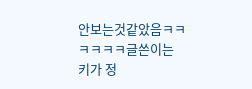안보는것같았음ㅋㅋㅋㅋㅋㅋ글쓴이는 키가 정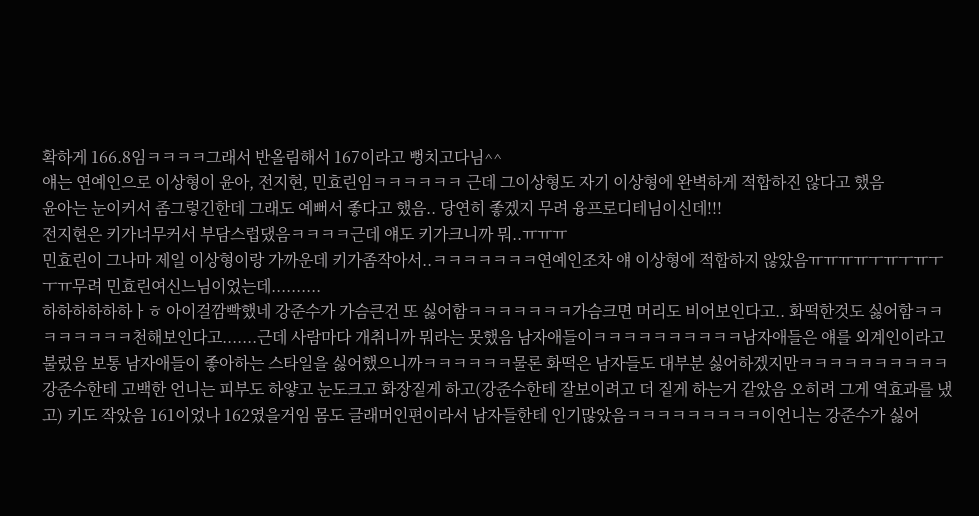확하게 166.8임ㅋㅋㅋㅋ그래서 반올림해서 167이라고 뻥치고다님^^
얘는 연예인으로 이상형이 윤아, 전지현, 민효린임ㅋㅋㅋㅋㅋㅋ 근데 그이상형도 자기 이상형에 완벽하게 적합하진 않다고 했음
윤아는 눈이커서 좀그렇긴한데 그래도 예뻐서 좋다고 했음.. 당연히 좋겠지 무려 융프로디테님이신데!!!
전지현은 키가너무커서 부담스럽댔음ㅋㅋㅋㅋ근데 얘도 키가크니까 뭐..ㅠㅠㅠ
민효린이 그나마 제일 이상형이랑 가까운데 키가좀작아서..ㅋㅋㅋㅋㅋㅋㅋ연예인조차 얘 이상형에 적합하지 않았음ㅠㅠㅠㅠㅜㅠㅜㅠㅜㅜㅠ무려 민효린여신느님이었는데..........
하하하하하하ㅏㅎ 아이걸깜빡했네 강준수가 가슴큰건 또 싫어함ㅋㅋㅋㅋㅋㅋㅋ가슴크면 머리도 비어보인다고.. 화떡한것도 싫어함ㅋㅋㅋㅋㅋㅋㅋㅋ천해보인다고.......근데 사람마다 개취니까 뭐라는 못했음 남자애들이ㅋㅋㅋㅋㅋㅋㅋㅋㅋㅋ남자애들은 얘를 외계인이라고 불렀음 보통 남자애들이 좋아하는 스타일을 싫어했으니까ㅋㅋㅋㅋㅋㅋ물론 화떡은 남자들도 대부분 싫어하겠지만ㅋㅋㅋㅋㅋㅋㅋㅋㅋㅋ
강준수한테 고백한 언니는 피부도 하얗고 눈도크고 화장짙게 하고(강준수한테 잘보이려고 더 짙게 하는거 같았음 오히려 그게 역효과를 냈고) 키도 작았음 161이었나 162였을거임 몸도 글래머인편이라서 남자들한테 인기많았음ㅋㅋㅋㅋㅋㅋㅋㅋㅋ이언니는 강준수가 싫어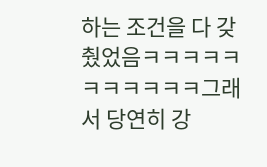하는 조건을 다 갖췄었음ㅋㅋㅋㅋㅋㅋㅋㅋㅋㅋㅋ그래서 당연히 강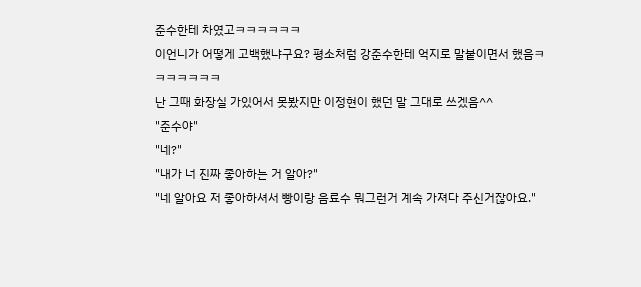준수한테 차였고ㅋㅋㅋㅋㅋㅋ
이언니가 어떻게 고백했냐구요? 평소처럼 강준수한테 억지로 말붙이면서 했음ㅋㅋㅋㅋㅋㅋㅋ
난 그때 화장실 가있어서 못봤지만 이정현이 했던 말 그대로 쓰겠음^^
"준수야"
"네?"
"내가 너 진짜 좋아하는 거 알아?"
"네 알아요 저 좋아하셔서 빵이랑 음료수 뭐그런거 계속 가져다 주신거잖아요."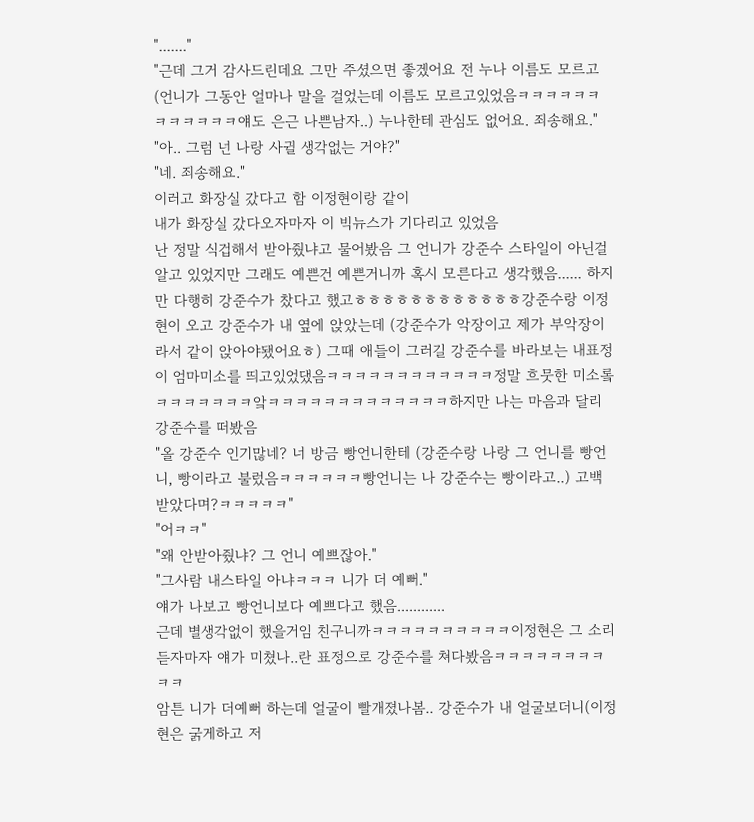"......."
"근데 그거 감사드린데요 그만 주셨으면 좋겠어요 전 누나 이름도 모르고(언니가 그동안 얼마나 말을 걸었는데 이름도 모르고있었음ㅋㅋㅋㅋㅋㅋㅋㅋㅋㅋㅋㅋ얘도 은근 나쁜남자..) 누나한테 관심도 없어요. 죄송해요."
"아.. 그럼 넌 나랑 사귈 생각없는 거야?"
"네. 죄송해요."
이러고 화장실 갔다고 함 이정현이랑 같이
내가 화장실 갔다오자마자 이 빅뉴스가 기다리고 있었음
난 정말 식겁해서 받아줬냐고 물어봤음 그 언니가 강준수 스타일이 아닌걸 알고 있었지만 그래도 예쁜건 예쁜거니까 혹시 모른다고 생각했음...... 하지만 다행히 강준수가 찼다고 했고ㅎㅎㅎㅎㅎㅎㅎㅎㅎㅎㅎㅎ강준수랑 이정현이 오고 강준수가 내 옆에 앉았는데 (강준수가 악장이고 제가 부악장이라서 같이 앉아야됐어요ㅎ) 그때 애들이 그러길 강준수를 바라보는 내표정이 엄마미소를 띄고있었댔음ㅋㅋㅋㅋㅋㅋㅋㅋㅋㅋㅋㅋ정말 흐뭇한 미소롴ㅋㅋㅋㅋㅋㅋㅋ앜ㅋㅋㅋㅋㅋㅋㅋㅋㅋㅋㅋㅋㅋ하지만 나는 마음과 달리 강준수를 떠봤음
"올 강준수 인기많네? 너 방금 빵언니한테 (강준수랑 나랑 그 언니를 빵언니, 빵이라고 불렀음ㅋㅋㅋㅋㅋㅋ빵언니는 나 강준수는 빵이라고..) 고백받았다며?ㅋㅋㅋㅋㅋ"
"어ㅋㅋ"
"왜 안받아줬냐? 그 언니 예쁘잖아."
"그사람 내스타일 아냐ㅋㅋㅋ 니가 더 예뻐."
얘가 나보고 빵언니보다 예쁘다고 했음............
근데 별생각없이 했을거임 친구니까ㅋㅋㅋㅋㅋㅋㅋㅋㅋㅋ이정현은 그 소리듣자마자 얘가 미쳤나..란 표정으로 강준수를 쳐다봤음ㅋㅋㅋㅋㅋㅋㅋㅋㅋㅋ
암튼 니가 더예뻐 하는데 얼굴이 빨개졌나봄.. 강준수가 내 얼굴보더니(이정현은 굵게하고 저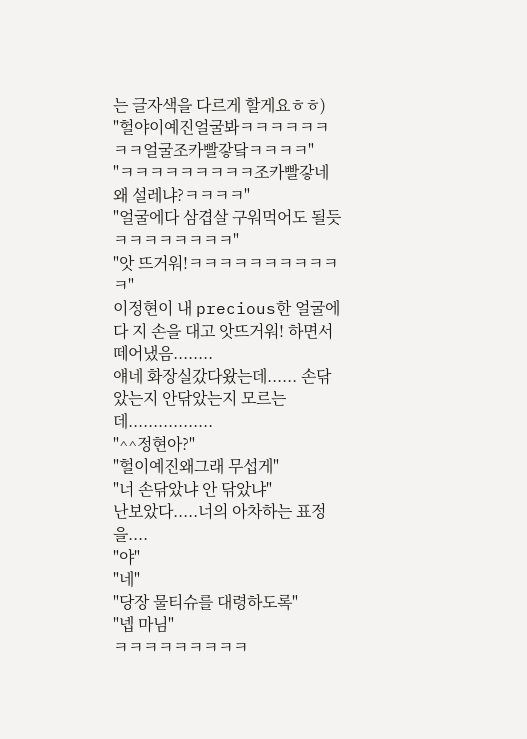는 글자색을 다르게 할게요ㅎㅎ)
"헐야이예진얼굴봐ㅋㅋㅋㅋㅋㅋㅋㅋ얼굴조카빨갛닼ㅋㅋㅋㅋ"
"ㅋㅋㅋㅋㅋㅋㅋㅋㅋ조카빨갛네 왜 설레냐?ㅋㅋㅋㅋ"
"얼굴에다 삼겹살 구워먹어도 될듯ㅋㅋㅋㅋㅋㅋㅋㅋ"
"앗 뜨거워!ㅋㅋㅋㅋㅋㅋㅋㅋㅋㅋㅋ"
이정현이 내 precious한 얼굴에다 지 손을 대고 앗뜨거워! 하면서 떼어냈음........
얘네 화장실갔다왔는데...... 손닦았는지 안닦았는지 모르는데.................
"^^정현아?"
"헐이예진왜그래 무섭게"
"너 손닦았냐 안 닦았냐"
난보았다.....너의 아차하는 표정을....
"야"
"네"
"당장 물티슈를 대령하도록"
"넵 마님"
ㅋㅋㅋㅋㅋㅋㅋㅋㅋ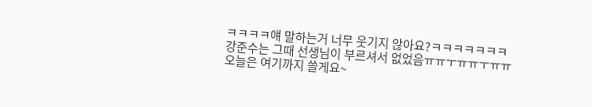ㅋㅋㅋㅋ얘 말하는거 너무 웃기지 않아요?ㅋㅋㅋㅋㅋㅋㅋ강준수는 그때 선생님이 부르셔서 없었음ㅠㅠㅜㅠㅠㅜㅠㅠ
오늘은 여기까지 쓸게요~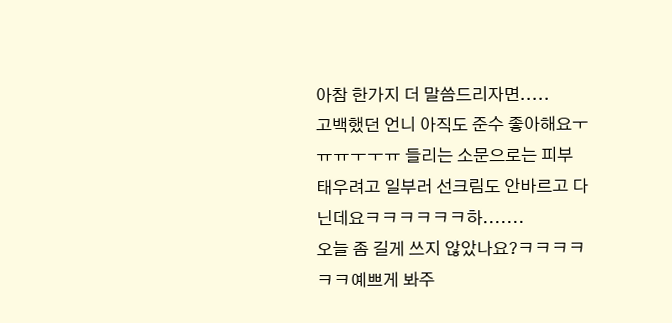아참 한가지 더 말씀드리자면.....
고백했던 언니 아직도 준수 좋아해요ㅜㅠㅠㅜㅜㅠ 들리는 소문으로는 피부 태우려고 일부러 선크림도 안바르고 다닌데요ㅋㅋㅋㅋㅋㅋ하.......
오늘 좀 길게 쓰지 않았나요?ㅋㅋㅋㅋㅋㅋ예쁘게 봐주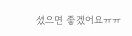셨으면 좋겠어요ㅠㅠ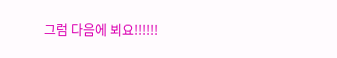그럼 다음에 뵈요!!!!!!